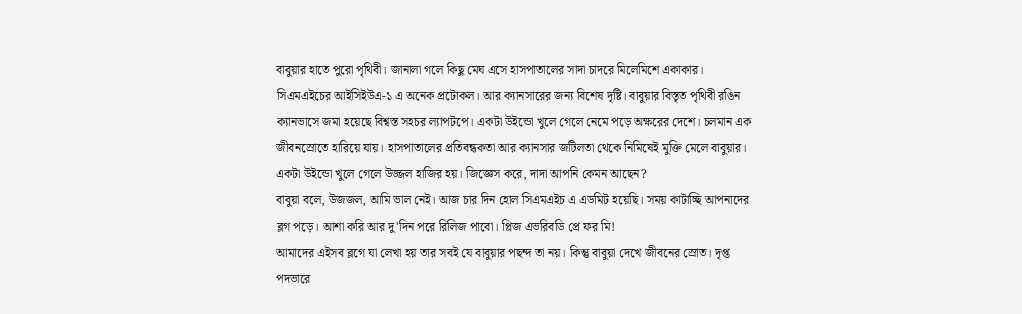বাবুয়ার হাতে পুরো পৃথিবী। জানালা গলে কিছু মেঘ এসে হাসপাতালের সাদা চাদরে মিলেমিশে একাকার। সিএমএইচের আইসিইউএ-১ এ অনেক প্রটোকল। আর ক্যানসারের জন্য বিশেষ দৃষ্টি। বাবুয়ার বিস্তৃত পৃথিবী রঙিন ক্যানভাসে জমা হয়েছে বিশ্বস্ত সহচর ল্যাপটপে। একটা উইন্ডো খুলে গেলে নেমে পড়ে অক্ষরের দেশে। চলমান এক জীবনস্রোতে হারিয়ে যায়। হাসপাতালের প্রতিবন্ধকতা আর ক্যানসার জটিলতা থেকে নিমিষেই মুক্তি মেলে বাবুয়ার।
একটা উইন্ডো খুলে গেলে উজ্জল হাজির হয়। জিজ্ঞেস করে, দাদা আপনি কেমন আছেন?
বাবুয়া বলে, উজজল, আমি ভাল নেই। আজ চার দিন হোল সিএমএইচ এ এডমিট হয়েছি। সময় কাটাচ্ছি আপনাদের ব্লগ পড়ে। আশা করি আর দু'দিন পরে রিলিজ পাবো। প্লিজ এভরিবডি প্রে ফর মি!
আমাদের এইসব ব্লগে যা লেখা হয় তার সবই যে বাবুয়ার পছন্দ তা নয়। কিন্তু বাবুয়া দেখে জীবনের স্রোত। দৃপ্ত পদভারে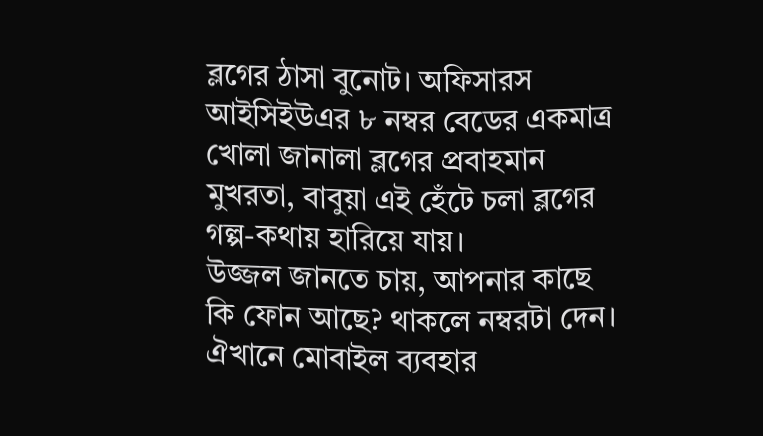ব্লগের ঠাসা বুনোট। অফিসারস আইসিইউএর ৮ নম্বর বেডের একমাত্র খোলা জানালা ব্লগের প্রবাহমান মুখরতা, বাবুয়া এই হেঁটে চলা ব্লগের গল্প-কথায় হারিয়ে যায়।
উজ্জল জানতে চায়, আপনার কাছে কি ফোন আছে? থাকলে নম্বরটা দেন।
ঐখানে মোবাইল ব্যবহার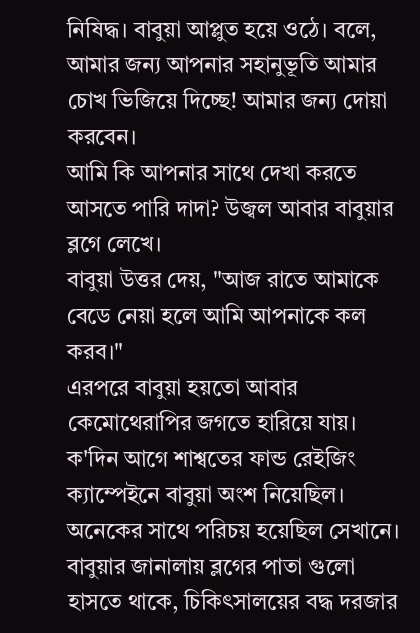নিষিদ্ধ। বাবুয়া আপ্লুত হয়ে ওঠে। বলে, আমার জন্য আপনার সহানুভূতি আমার চোখ ভিজিয়ে দিচ্ছে! আমার জন্য দোয়া করবেন।
আমি কি আপনার সাথে দেখা করতে আসতে পারি দাদা? উজ্বল আবার বাবুয়ার ব্লগে লেখে।
বাবুয়া উত্তর দেয়, "আজ রাতে আমাকে বেডে নেয়া হলে আমি আপনাকে কল করব।"
এরপরে বাবুয়া হয়তো আবার কেমোথেরাপির জগতে হারিয়ে যায়। ক'দিন আগে শাশ্বতের ফান্ড রেইজিং ক্যাম্পেইনে বাবুয়া অংশ নিয়েছিল। অনেকের সাথে পরিচয় হয়েছিল সেখানে। বাবুয়ার জানালায় ব্লগের পাতা গুলো হাসতে থাকে, চিকিৎসালয়ের বদ্ধ দরজার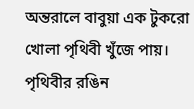অন্তরালে বাবুয়া এক টুকরো খোলা পৃথিবী খুঁজে পায়।
পৃথিবীর রঙিন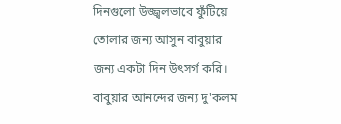দিনগুলো উজ্জ্বলভাবে ফুঁটিয়ে তোলার জন্য আসুন বাবুয়ার জন্য একটা দিন উৎসর্গ করি। বাবুয়ার আনন্দের জন্য দু'কলম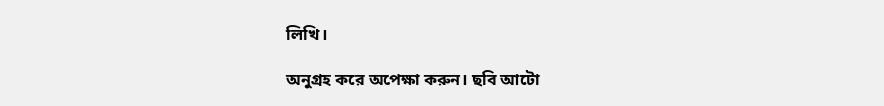লিখি।

অনুগ্রহ করে অপেক্ষা করুন। ছবি আটো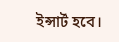ইন্সার্ট হবে।